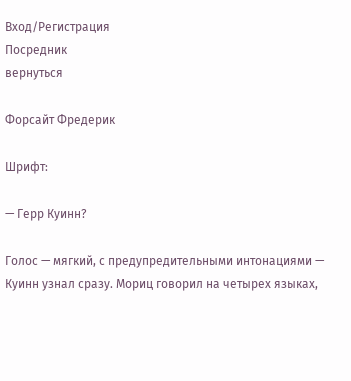Вход/Регистрация
Посредник
вернуться

Форсайт Фредерик

Шрифт:

— Герр Куинн?

Голос — мягкий, с предупредительными интонациями — Куинн узнал сразу. Мориц говорил на четырех языках,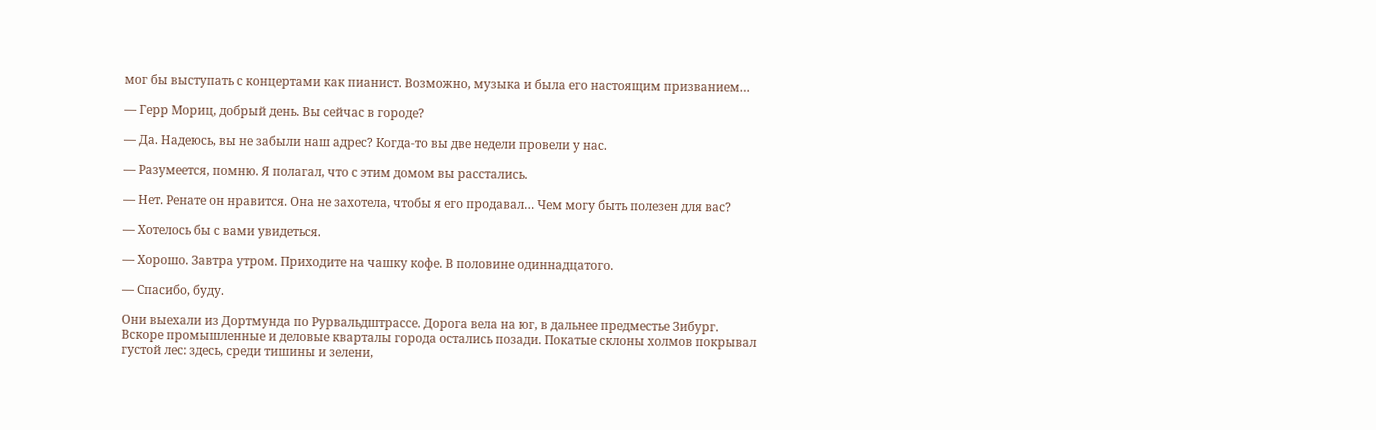мог бы выступать с концертами как пианист. Возможно, музыка и была его настоящим призванием…

— Герр Мориц, добрый день. Вы сейчас в городе?

— Да. Надеюсь, вы не забыли наш адрес? Когда-то вы две недели провели у нас.

— Разумеется, помню. Я полагал, что с этим домом вы расстались.

— Нет. Ренате он нравится. Она не захотела, чтобы я его продавал… Чем могу быть полезен для вас?

— Хотелось бы с вами увидеться.

— Хорошо. Завтра утром. Приходите на чашку кофе. В половине одиннадцатого.

— Спасибо, буду.

Они выехали из Дортмунда по Рурвальдштрассе. Дорога вела на юг, в дальнее предместье Зибург. Вскоре промышленные и деловые кварталы города остались позади. Покатые склоны холмов покрывал густой лес: здесь, среди тишины и зелени,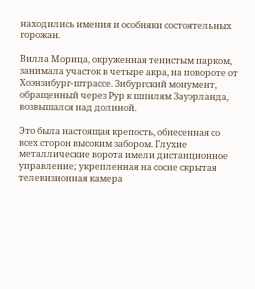находились имения и особняки состоятельных горожан.

Вилла Морица, окруженная тенистым парком, занимала участок в четыре акра, на повороте от Хоэнзибург-штрассе. Зибургский монумент, обращенный через Рур к шпилям Зауэрланда, возвышался над долиной.

Это была настоящая крепость, обнесенная со всех сторон высоким забором. Глухие металлические ворота имели дистанционное управление; укрепленная на сосне скрытая телевизионная камера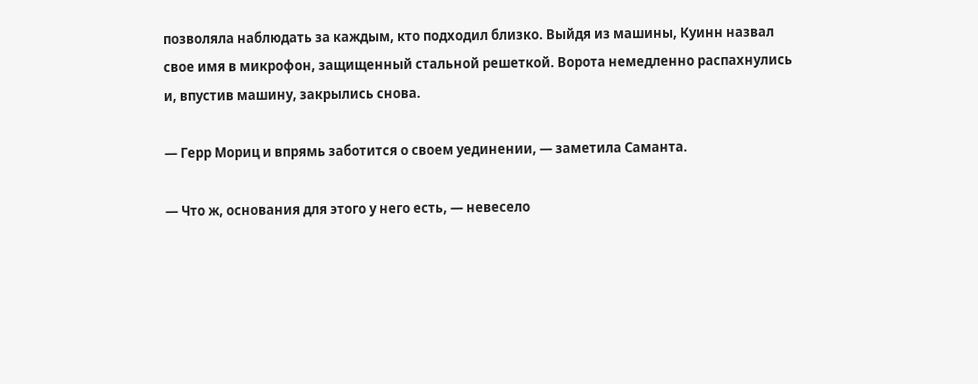позволяла наблюдать за каждым, кто подходил близко. Выйдя из машины, Куинн назвал свое имя в микрофон, защищенный стальной решеткой. Ворота немедленно распахнулись и, впустив машину, закрылись снова.

— Герр Мориц и впрямь заботится о своем уединении, — заметила Саманта.

— Что ж, основания для этого у него есть, — невесело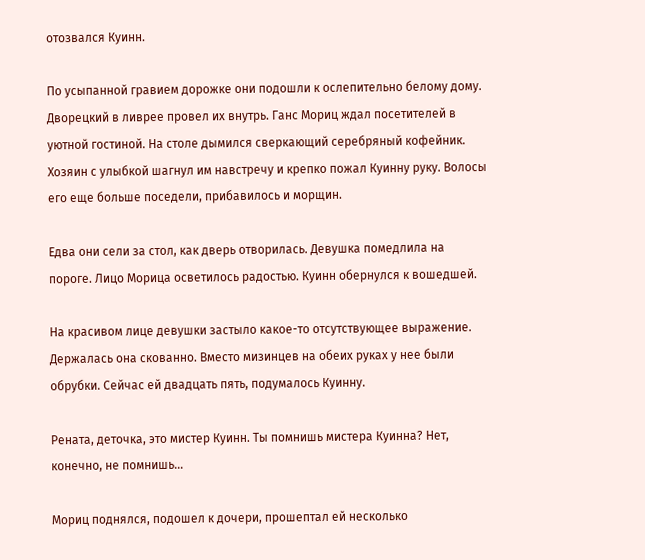отозвался Куинн.

По усыпанной гравием дорожке они подошли к ослепительно белому дому. Дворецкий в ливрее провел их внутрь. Ганс Мориц ждал посетителей в уютной гостиной. На столе дымился сверкающий серебряный кофейник. Хозяин с улыбкой шагнул им навстречу и крепко пожал Куинну руку. Волосы его еще больше поседели, прибавилось и морщин.

Едва они сели за стол, как дверь отворилась. Девушка помедлила на пороге. Лицо Морица осветилось радостью. Куинн обернулся к вошедшей.

На красивом лице девушки застыло какое-то отсутствующее выражение. Держалась она скованно. Вместо мизинцев на обеих руках у нее были обрубки. Сейчас ей двадцать пять, подумалось Куинну.

Рената, деточка, это мистер Куинн. Ты помнишь мистера Куинна? Нет, конечно, не помнишь…

Мориц поднялся, подошел к дочери, прошептал ей несколько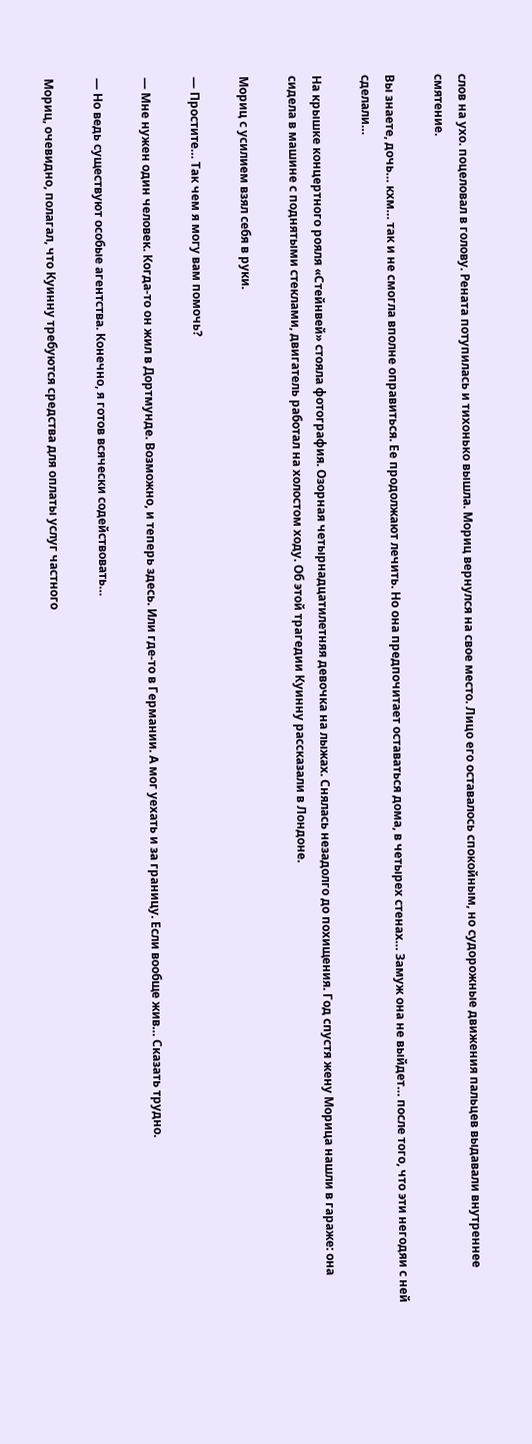слов на ухо. поцеловал в голову. Рената потупилась и тихонько вышла. Мориц вернулся на свое место. Лицо его оставалось спокойным, но судорожные движения пальцев выдавали внутреннее смятение.

Вы знаете, дочь… кхм… так и не смогла вполне оправиться. Ее продолжают лечить. Но она предпочитает оставаться дома, в четырех стенах… Замуж она не выйдет… после того, что эти негодяи с ней сделали…

На крышке концертного рояля «Стейнвей» стояла фотография. Озорная четырнадцатилетняя девочка на лыжах. Снялась незадолго до похищения. Год спустя жену Морица нашли в гараже: она сидела в машине с поднятыми стеклами, двигатель работал на холостом ходу. Об этой трагедии Куинну рассказали в Лондоне.

Мориц с усилием взял себя в руки.

— Простите… Так чем я могу вам помочь?

— Мне нужен один человек. Когда-то он жил в Дортмунде. Возможно, и теперь здесь. Или где-то в Германии. А мог уехать и за границу. Если вообще жив… Сказать трудно.

— Но ведь существуют особые агентства. Конечно, я готов всячески содействовать…

Мориц, очевидно, полагал, что Куинну требуются средства для оплаты услуг частного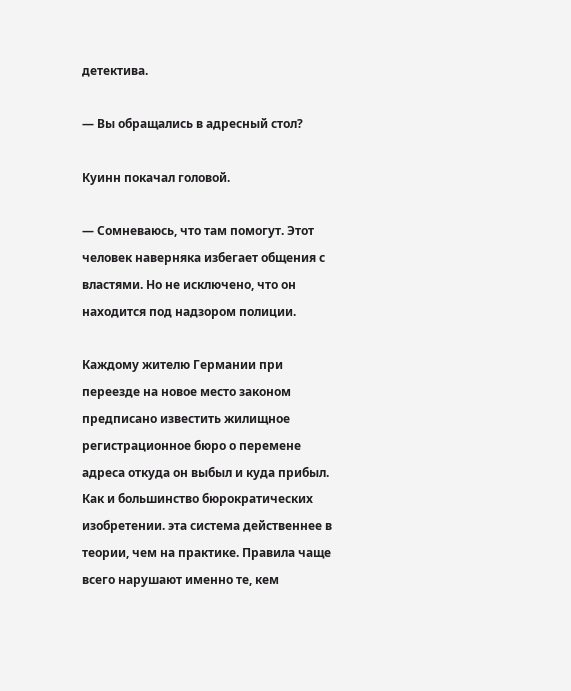детектива.

— Вы обращались в адресный стол?

Куинн покачал головой.

— Сомневаюсь, что там помогут. Этот человек наверняка избегает общения с властями. Но не исключено, что он находится под надзором полиции.

Каждому жителю Германии при переезде на новое место законом предписано известить жилищное регистрационное бюро о перемене адреса откуда он выбыл и куда прибыл. Как и большинство бюрократических изобретении. эта система действеннее в теории, чем на практике. Правила чаще всего нарушают именно те, кем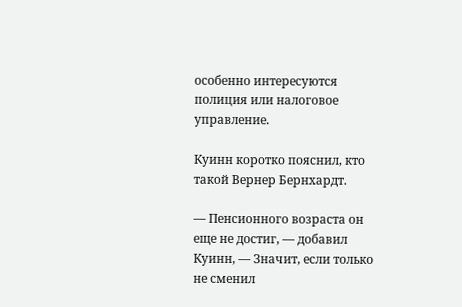особенно интересуются полиция или налоговое управление.

Куинн коротко пояснил, кто такой Вернер Бернхардт.

— Пенсионного возраста он еще не достиг, — добавил Куинн, — Значит, если только не сменил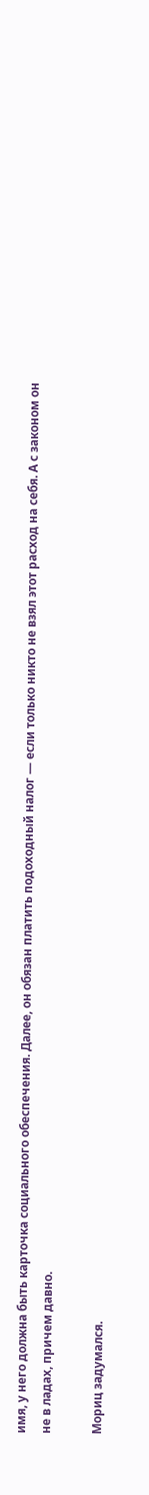имя, у него должна быть карточка социального обеспечения. Далее, он обязан платить подоходный налог — если только никто не взял этот расход на себя. А с законом он не в ладах, причем давно.

Мориц задумался.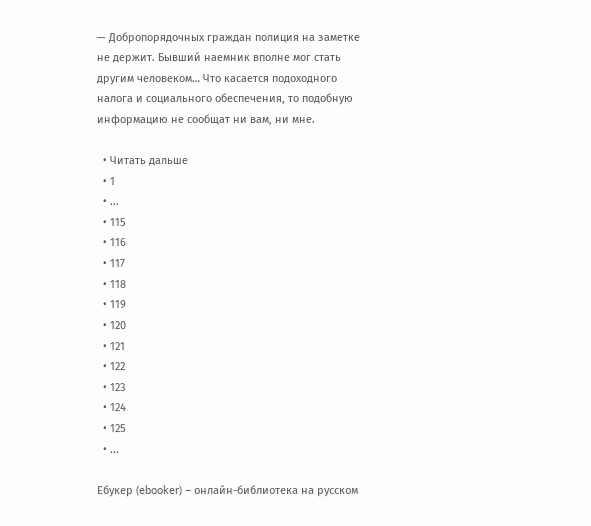— Добропорядочных граждан полиция на заметке не держит. Бывший наемник вполне мог стать другим человеком… Что касается подоходного налога и социального обеспечения, то подобную информацию не сообщат ни вам, ни мне.

  • Читать дальше
  • 1
  • ...
  • 115
  • 116
  • 117
  • 118
  • 119
  • 120
  • 121
  • 122
  • 123
  • 124
  • 125
  • ...

Ебукер (ebooker) – онлайн-библиотека на русском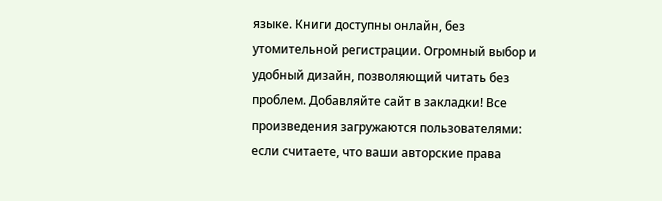языке. Книги доступны онлайн, без утомительной регистрации. Огромный выбор и удобный дизайн, позволяющий читать без проблем. Добавляйте сайт в закладки! Все произведения загружаются пользователями: если считаете, что ваши авторские права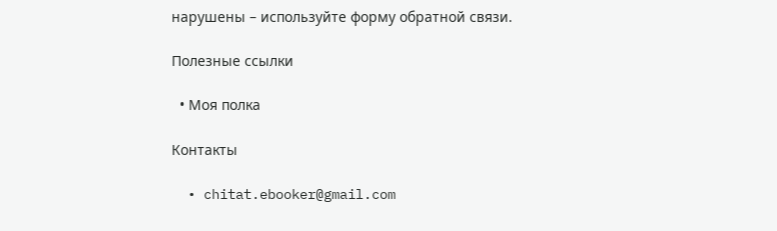нарушены – используйте форму обратной связи.

Полезные ссылки

  • Моя полка

Контакты

  • chitat.ebooker@gmail.com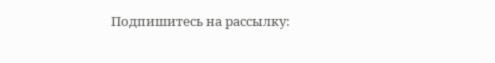Подпишитесь на рассылку: